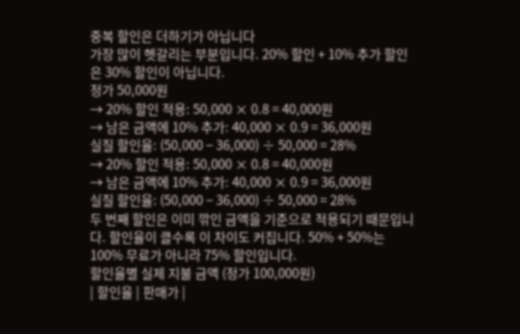중복 할인은 더하기가 아닙니다
가장 많이 헷갈리는 부분입니다. 20% 할인 + 10% 추가 할인은 30% 할인이 아닙니다.
정가 50,000원
→ 20% 할인 적용: 50,000 × 0.8 = 40,000원
→ 남은 금액에 10% 추가: 40,000 × 0.9 = 36,000원
실질 할인율: (50,000 − 36,000) ÷ 50,000 = 28%
→ 20% 할인 적용: 50,000 × 0.8 = 40,000원
→ 남은 금액에 10% 추가: 40,000 × 0.9 = 36,000원
실질 할인율: (50,000 − 36,000) ÷ 50,000 = 28%
두 번째 할인은 이미 깎인 금액을 기준으로 적용되기 때문입니다. 할인율이 클수록 이 차이도 커집니다. 50% + 50%는 100% 무료가 아니라 75% 할인입니다.
할인율별 실제 지불 금액 (정가 100,000원)
| 할인율 | 판매가 |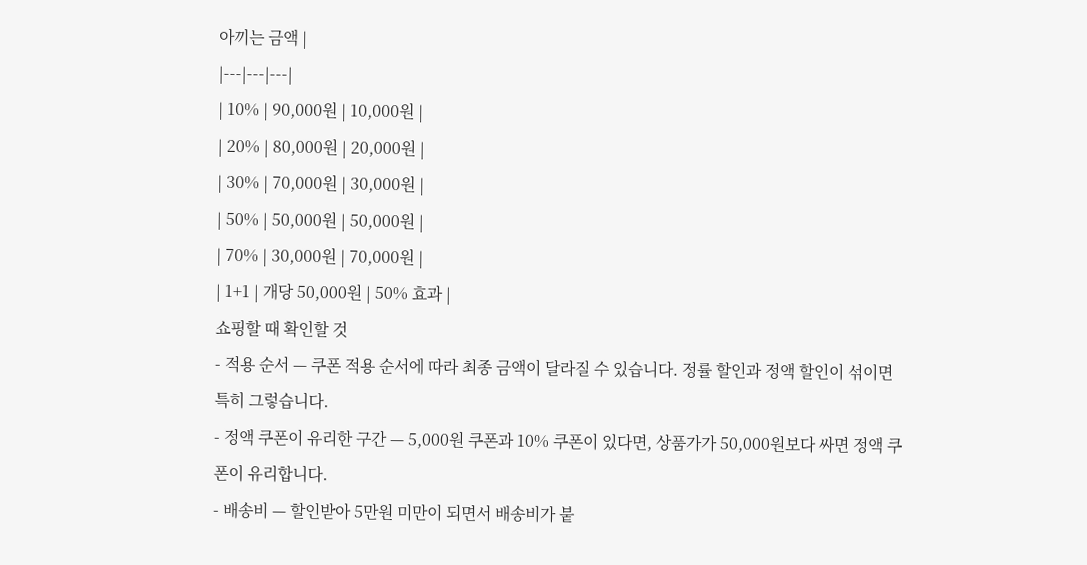아끼는 금액 |
|---|---|---|
| 10% | 90,000원 | 10,000원 |
| 20% | 80,000원 | 20,000원 |
| 30% | 70,000원 | 30,000원 |
| 50% | 50,000원 | 50,000원 |
| 70% | 30,000원 | 70,000원 |
| 1+1 | 개당 50,000원 | 50% 효과 |
쇼핑할 때 확인할 것
- 적용 순서 — 쿠폰 적용 순서에 따라 최종 금액이 달라질 수 있습니다. 정률 할인과 정액 할인이 섞이면 특히 그렇습니다.
- 정액 쿠폰이 유리한 구간 — 5,000원 쿠폰과 10% 쿠폰이 있다면, 상품가가 50,000원보다 싸면 정액 쿠폰이 유리합니다.
- 배송비 — 할인받아 5만원 미만이 되면서 배송비가 붙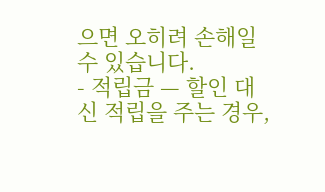으면 오히려 손해일 수 있습니다.
- 적립금 — 할인 대신 적립을 주는 경우,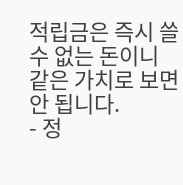적립금은 즉시 쓸 수 없는 돈이니 같은 가치로 보면 안 됩니다.
- 정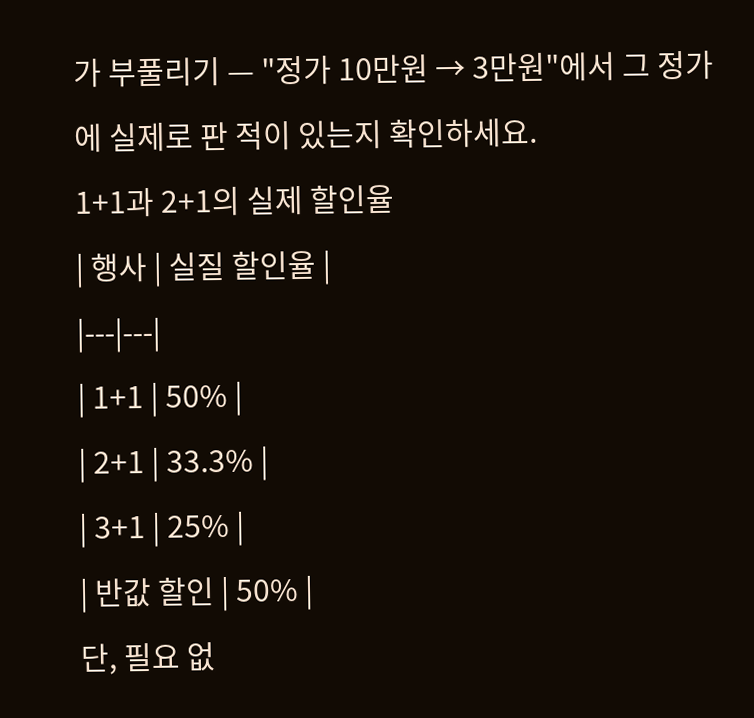가 부풀리기 — "정가 10만원 → 3만원"에서 그 정가에 실제로 판 적이 있는지 확인하세요.
1+1과 2+1의 실제 할인율
| 행사 | 실질 할인율 |
|---|---|
| 1+1 | 50% |
| 2+1 | 33.3% |
| 3+1 | 25% |
| 반값 할인 | 50% |
단, 필요 없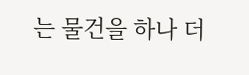는 물건을 하나 더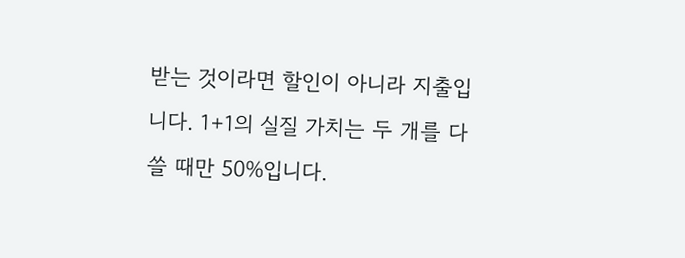받는 것이라면 할인이 아니라 지출입니다. 1+1의 실질 가치는 두 개를 다 쓸 때만 50%입니다.